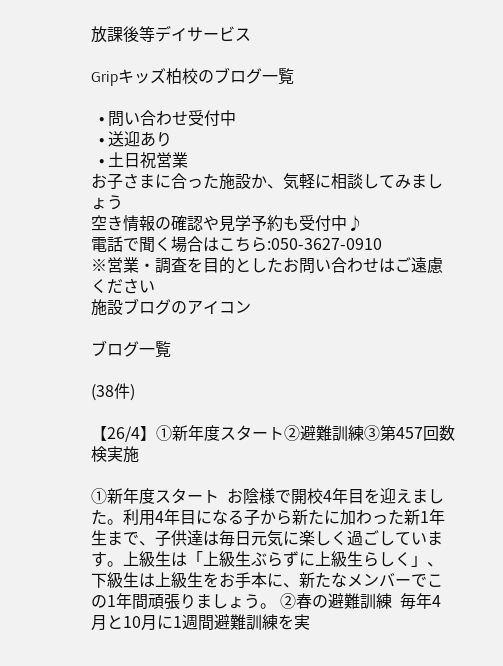放課後等デイサービス

Gripキッズ柏校のブログ一覧

  • 問い合わせ受付中
  • 送迎あり
  • 土日祝営業
お子さまに合った施設か、気軽に相談してみましょう
空き情報の確認や見学予約も受付中♪
電話で聞く場合はこちら:050-3627-0910
※営業・調査を目的としたお問い合わせはご遠慮ください
施設ブログのアイコン

ブログ一覧

(38件)

【26/4】①新年度スタート➁避難訓練③第457回数検実施

①新年度スタート  お陰様で開校4年目を迎えました。利用4年目になる子から新たに加わった新1年生まで、子供達は毎日元気に楽しく過ごしています。上級生は「上級生ぶらずに上級生らしく」、下級生は上級生をお手本に、新たなメンバーでこの1年間頑張りましょう。 ②春の避難訓練  毎年4月と10月に1週間避難訓練を実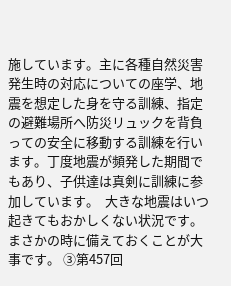施しています。主に各種自然災害発生時の対応についての座学、地震を想定した身を守る訓練、指定の避難場所へ防災リュックを背負っての安全に移動する訓練を行います。丁度地震が頻発した期間でもあり、子供達は真剣に訓練に参加しています。  大きな地震はいつ起きてもおかしくない状況です。まさかの時に備えておくことが大事です。 ③第457回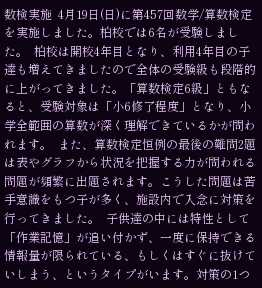数検実施  4月19日(日)に第457回数学/算数検定を実施しました。柏校では6名が受験しました。  柏校は開校4年目となり、利用4年目の子達も増えてきましたので全体の受験級も段階的に上がってきました。「算数検定6級」ともなると、受験対象は「小6修了程度」となり、小学全範囲の算数が深く理解できているかが問われます。  また、算数検定恒例の最後の難問2題は表やグラフから状況を把握する力が問われる問題が頻繁に出題されます。こうした問題は苦手意識をもつ子が多く、施設内で入念に対策を行ってきました。  子供達の中には特性として「作業記憶」が追い付かず、一度に保持できる情報量が限られている、もしくはすぐに抜けていしまう、というタイプがいます。対策の1つ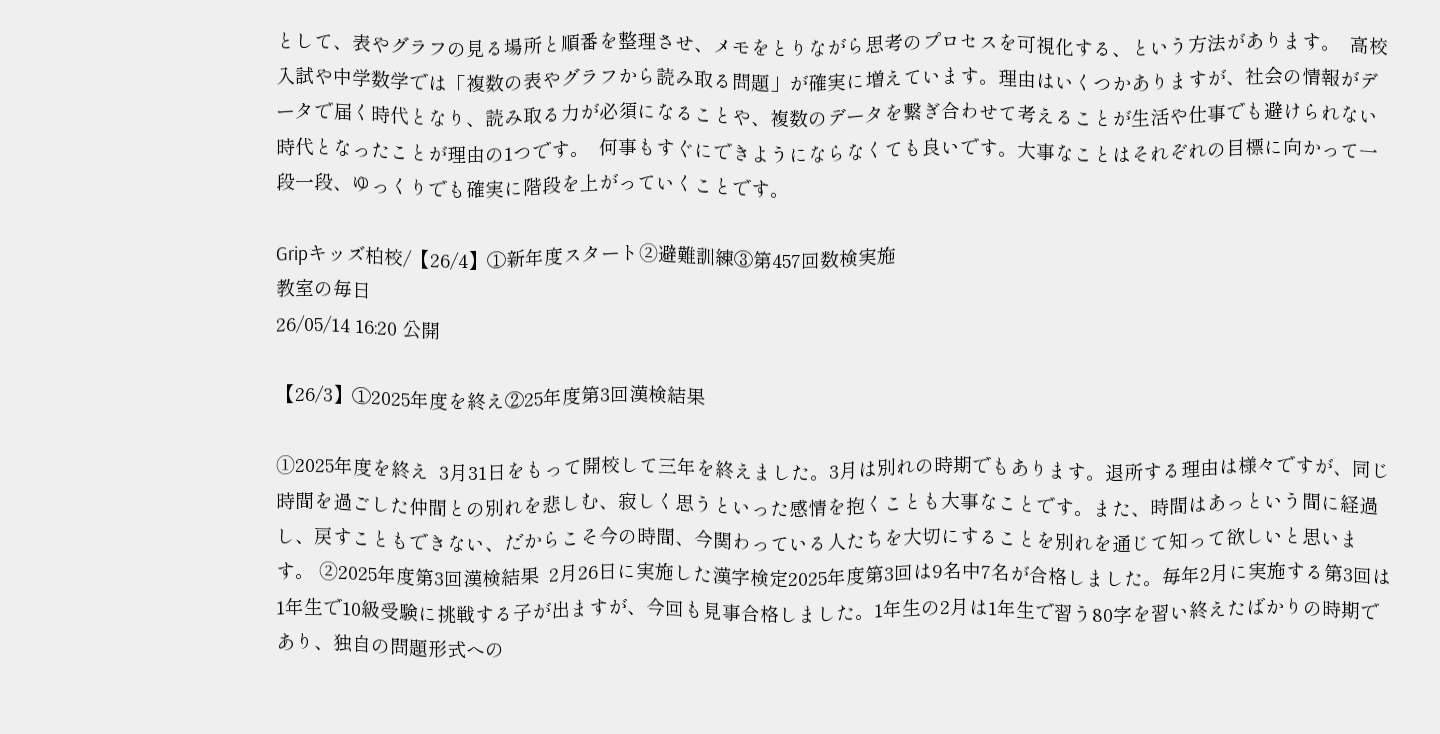として、表やグラフの見る場所と順番を整理させ、メモをとりながら思考のプロセスを可視化する、という方法があります。  高校入試や中学数学では「複数の表やグラフから読み取る問題」が確実に増えています。理由はいくつかありますが、社会の情報がデータで届く時代となり、読み取る力が必須になることや、複数のデータを繋ぎ合わせて考えることが生活や仕事でも避けられない時代となったことが理由の1つです。  何事もすぐにできようにならなくても良いです。大事なことはそれぞれの目標に向かって一段一段、ゆっくりでも確実に階段を上がっていくことです。

Gripキッズ柏校/【26/4】①新年度スタート➁避難訓練③第457回数検実施
教室の毎日
26/05/14 16:20 公開

【26/3】①2025年度を終え②25年度第3回漢検結果

➀2025年度を終え  3月31日をもって開校して三年を終えました。3月は別れの時期でもあります。退所する理由は様々ですが、同じ時間を過ごした仲間との別れを悲しむ、寂しく思うといった感情を抱くことも大事なことです。また、時間はあっという間に経過し、戻すこともできない、だからこそ今の時間、今関わっている人たちを大切にすることを別れを通じて知って欲しいと思います。 ➁2025年度第3回漢検結果  2月26日に実施した漢字検定2025年度第3回は9名中7名が合格しました。毎年2月に実施する第3回は1年生で10級受験に挑戦する子が出ますが、今回も見事合格しました。1年生の2月は1年生で習う80字を習い終えたばかりの時期であり、独自の問題形式への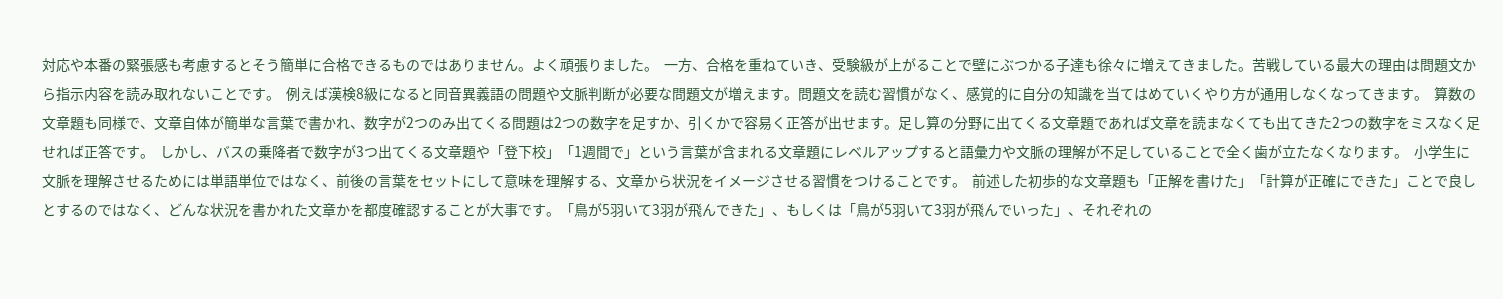対応や本番の緊張感も考慮するとそう簡単に合格できるものではありません。よく頑張りました。  一方、合格を重ねていき、受験級が上がることで壁にぶつかる子達も徐々に増えてきました。苦戦している最大の理由は問題文から指示内容を読み取れないことです。  例えば漢検8級になると同音異義語の問題や文脈判断が必要な問題文が増えます。問題文を読む習慣がなく、感覚的に自分の知識を当てはめていくやり方が通用しなくなってきます。  算数の文章題も同様で、文章自体が簡単な言葉で書かれ、数字が2つのみ出てくる問題は2つの数字を足すか、引くかで容易く正答が出せます。足し算の分野に出てくる文章題であれば文章を読まなくても出てきた2つの数字をミスなく足せれば正答です。  しかし、バスの乗降者で数字が3つ出てくる文章題や「登下校」「1週間で」という言葉が含まれる文章題にレベルアップすると語彙力や文脈の理解が不足していることで全く歯が立たなくなります。  小学生に文脈を理解させるためには単語単位ではなく、前後の言葉をセットにして意味を理解する、文章から状況をイメージさせる習慣をつけることです。  前述した初歩的な文章題も「正解を書けた」「計算が正確にできた」ことで良しとするのではなく、どんな状況を書かれた文章かを都度確認することが大事です。「鳥が5羽いて3羽が飛んできた」、もしくは「鳥が5羽いて3羽が飛んでいった」、それぞれの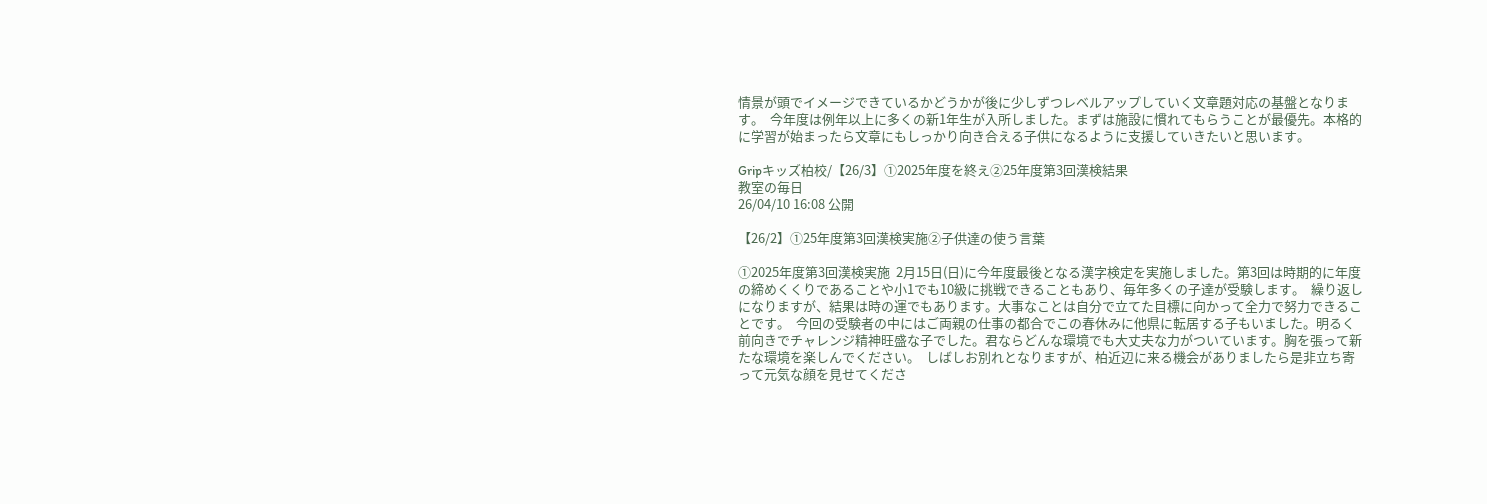情景が頭でイメージできているかどうかが後に少しずつレベルアップしていく文章題対応の基盤となります。  今年度は例年以上に多くの新1年生が入所しました。まずは施設に慣れてもらうことが最優先。本格的に学習が始まったら文章にもしっかり向き合える子供になるように支援していきたいと思います。

Gripキッズ柏校/【26/3】①2025年度を終え②25年度第3回漢検結果
教室の毎日
26/04/10 16:08 公開

【26/2】①25年度第3回漢検実施②子供達の使う言葉

➀2025年度第3回漢検実施  2月15日(日)に今年度最後となる漢字検定を実施しました。第3回は時期的に年度の締めくくりであることや小1でも10級に挑戦できることもあり、毎年多くの子達が受験します。  繰り返しになりますが、結果は時の運でもあります。大事なことは自分で立てた目標に向かって全力で努力できることです。  今回の受験者の中にはご両親の仕事の都合でこの春休みに他県に転居する子もいました。明るく前向きでチャレンジ精神旺盛な子でした。君ならどんな環境でも大丈夫な力がついています。胸を張って新たな環境を楽しんでください。  しばしお別れとなりますが、柏近辺に来る機会がありましたら是非立ち寄って元気な顔を見せてくださ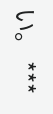い。 ***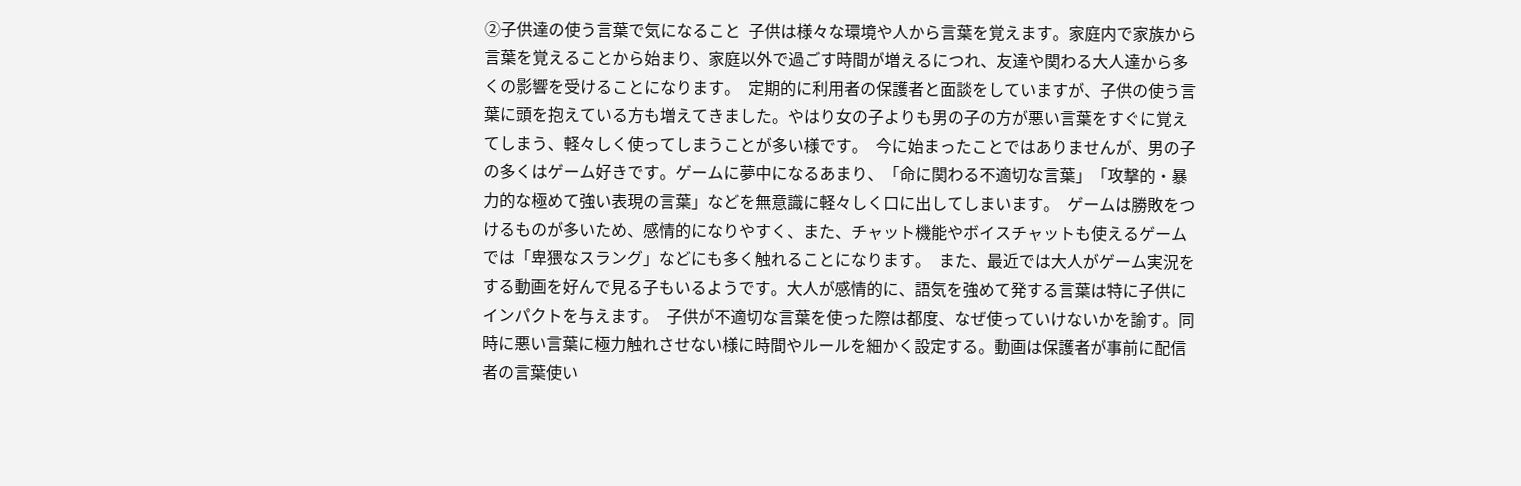➁子供達の使う言葉で気になること  子供は様々な環境や人から言葉を覚えます。家庭内で家族から言葉を覚えることから始まり、家庭以外で過ごす時間が増えるにつれ、友達や関わる大人達から多くの影響を受けることになります。  定期的に利用者の保護者と面談をしていますが、子供の使う言葉に頭を抱えている方も増えてきました。やはり女の子よりも男の子の方が悪い言葉をすぐに覚えてしまう、軽々しく使ってしまうことが多い様です。  今に始まったことではありませんが、男の子の多くはゲーム好きです。ゲームに夢中になるあまり、「命に関わる不適切な言葉」「攻撃的・暴力的な極めて強い表現の言葉」などを無意識に軽々しく口に出してしまいます。  ゲームは勝敗をつけるものが多いため、感情的になりやすく、また、チャット機能やボイスチャットも使えるゲームでは「卑猥なスラング」などにも多く触れることになります。  また、最近では大人がゲーム実況をする動画を好んで見る子もいるようです。大人が感情的に、語気を強めて発する言葉は特に子供にインパクトを与えます。  子供が不適切な言葉を使った際は都度、なぜ使っていけないかを諭す。同時に悪い言葉に極力触れさせない様に時間やルールを細かく設定する。動画は保護者が事前に配信者の言葉使い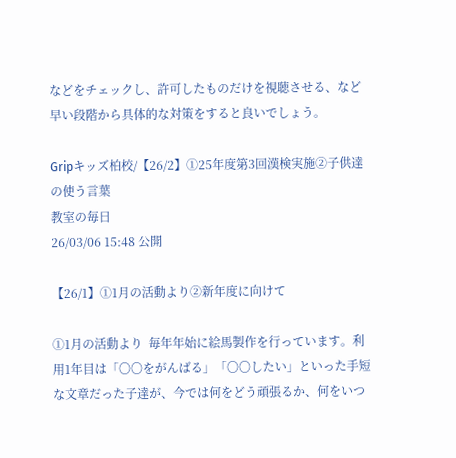などをチェックし、許可したものだけを視聴させる、など早い段階から具体的な対策をすると良いでしょう。

Gripキッズ柏校/【26/2】①25年度第3回漢検実施②子供達の使う言葉
教室の毎日
26/03/06 15:48 公開

【26/1】①1月の活動より②新年度に向けて

➀1月の活動より  毎年年始に絵馬製作を行っています。利用1年目は「〇〇をがんばる」「〇〇したい」といった手短な文章だった子達が、今では何をどう頑張るか、何をいつ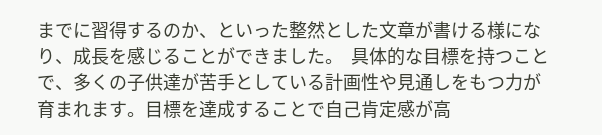までに習得するのか、といった整然とした文章が書ける様になり、成長を感じることができました。  具体的な目標を持つことで、多くの子供達が苦手としている計画性や見通しをもつ力が育まれます。目標を達成することで自己肯定感が高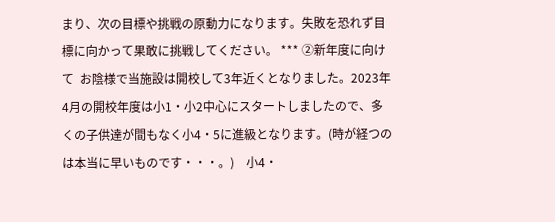まり、次の目標や挑戦の原動力になります。失敗を恐れず目標に向かって果敢に挑戦してください。 *** ➁新年度に向けて  お陰様で当施設は開校して3年近くとなりました。2023年4月の開校年度は小1・小2中心にスタートしましたので、多くの子供達が間もなく小4・5に進級となります。(時が経つのは本当に早いものです・・・。)    小4・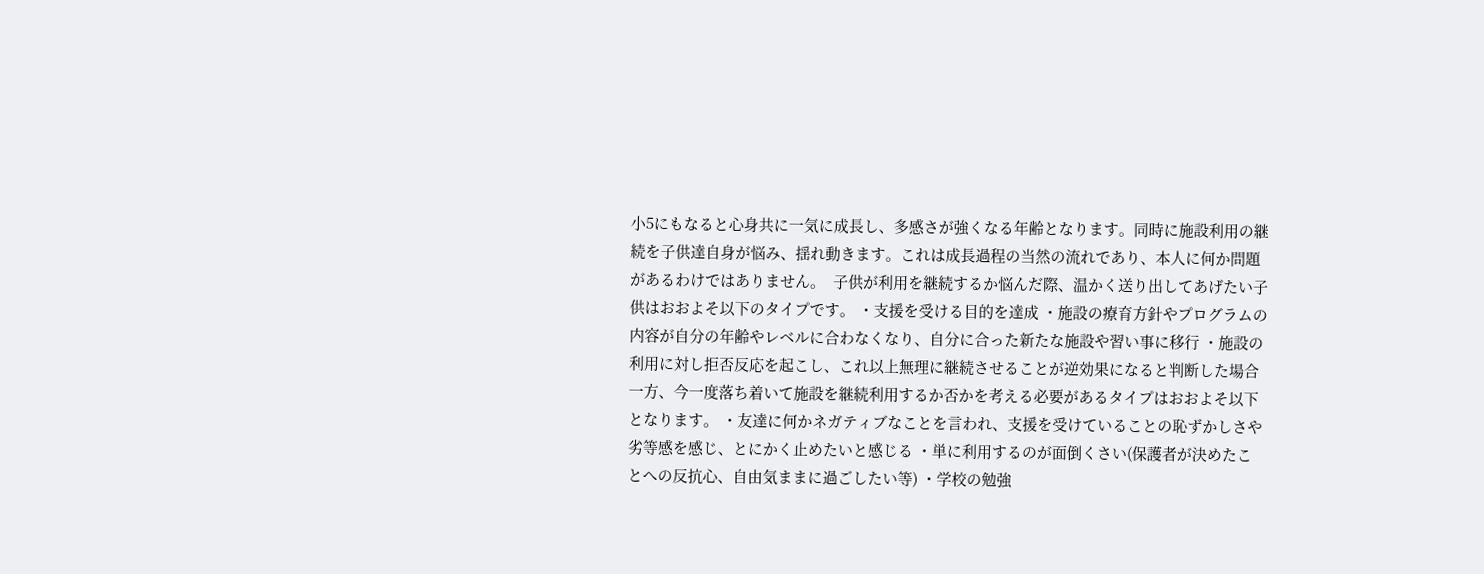小5にもなると心身共に一気に成長し、多感さが強くなる年齢となります。同時に施設利用の継続を子供達自身が悩み、揺れ動きます。これは成長過程の当然の流れであり、本人に何か問題があるわけではありません。  子供が利用を継続するか悩んだ際、温かく送り出してあげたい子供はおおよそ以下のタイプです。 ・支援を受ける目的を達成 ・施設の療育方針やプログラムの内容が自分の年齢やレベルに合わなくなり、自分に合った新たな施設や習い事に移行 ・施設の利用に対し拒否反応を起こし、これ以上無理に継続させることが逆効果になると判断した場合  一方、今一度落ち着いて施設を継続利用するか否かを考える必要があるタイプはおおよそ以下となります。 ・友達に何かネガティブなことを言われ、支援を受けていることの恥ずかしさや劣等感を感じ、とにかく止めたいと感じる ・単に利用するのが面倒くさい(保護者が決めたことへの反抗心、自由気ままに過ごしたい等) ・学校の勉強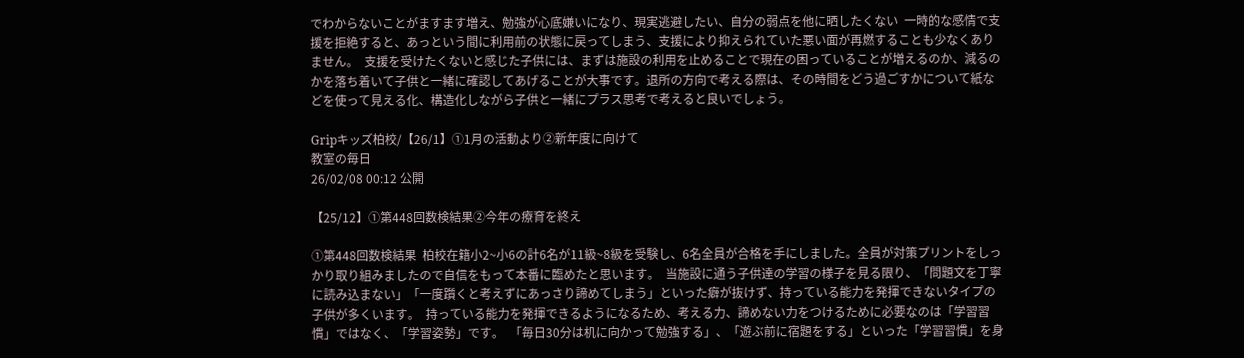でわからないことがますます増え、勉強が心底嫌いになり、現実逃避したい、自分の弱点を他に晒したくない  一時的な感情で支援を拒絶すると、あっという間に利用前の状態に戻ってしまう、支援により抑えられていた悪い面が再燃することも少なくありません。  支援を受けたくないと感じた子供には、まずは施設の利用を止めることで現在の困っていることが増えるのか、減るのかを落ち着いて子供と一緒に確認してあげることが大事です。退所の方向で考える際は、その時間をどう過ごすかについて紙などを使って見える化、構造化しながら子供と一緒にプラス思考で考えると良いでしょう。

Gripキッズ柏校/【26/1】①1月の活動より②新年度に向けて
教室の毎日
26/02/08 00:12 公開

【25/12】①第448回数検結果②今年の療育を終え

➀第448回数検結果  柏校在籍小2~小6の計6名が11級~8級を受験し、6名全員が合格を手にしました。全員が対策プリントをしっかり取り組みましたので自信をもって本番に臨めたと思います。  当施設に通う子供達の学習の様子を見る限り、「問題文を丁寧に読み込まない」「一度躓くと考えずにあっさり諦めてしまう」といった癖が抜けず、持っている能力を発揮できないタイプの子供が多くいます。  持っている能力を発揮できるようになるため、考える力、諦めない力をつけるために必要なのは「学習習慣」ではなく、「学習姿勢」です。  「毎日30分は机に向かって勉強する」、「遊ぶ前に宿題をする」といった「学習習慣」を身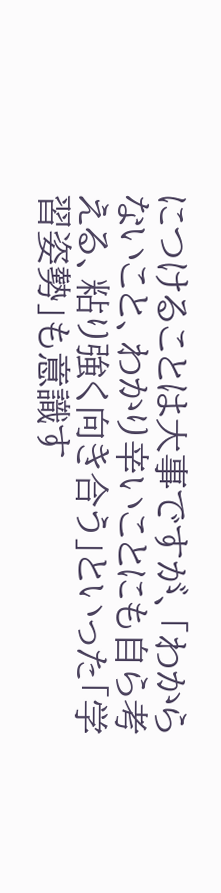につけることは大事ですが、「わからないこと、わかり辛いことにも自ら考える、粘り強く向き合う」といった「学習姿勢」も意識す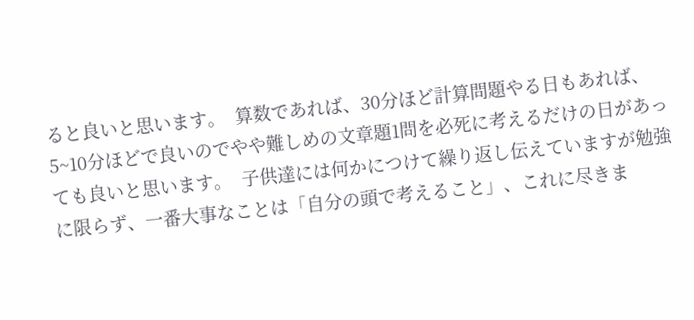ると良いと思います。  算数であれば、30分ほど計算問題やる日もあれば、5~10分ほどで良いのでやや難しめの文章題1問を必死に考えるだけの日があっても良いと思います。  子供達には何かにつけて繰り返し伝えていますが勉強に限らず、一番大事なことは「自分の頭で考えること」、これに尽きま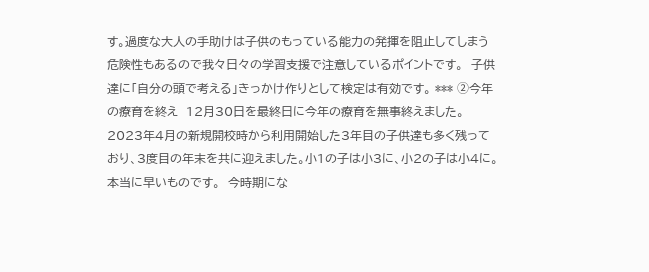す。過度な大人の手助けは子供のもっている能力の発揮を阻止してしまう危険性もあるので我々日々の学習支援で注意しているポイントです。  子供達に「自分の頭で考える」きっかけ作りとして検定は有効です。 *** ➁今年の療育を終え  12月30日を最終日に今年の療育を無事終えました。2023年4月の新規開校時から利用開始した3年目の子供達も多く残っており、3度目の年末を共に迎えました。小1の子は小3に、小2の子は小4に。本当に早いものです。  今時期にな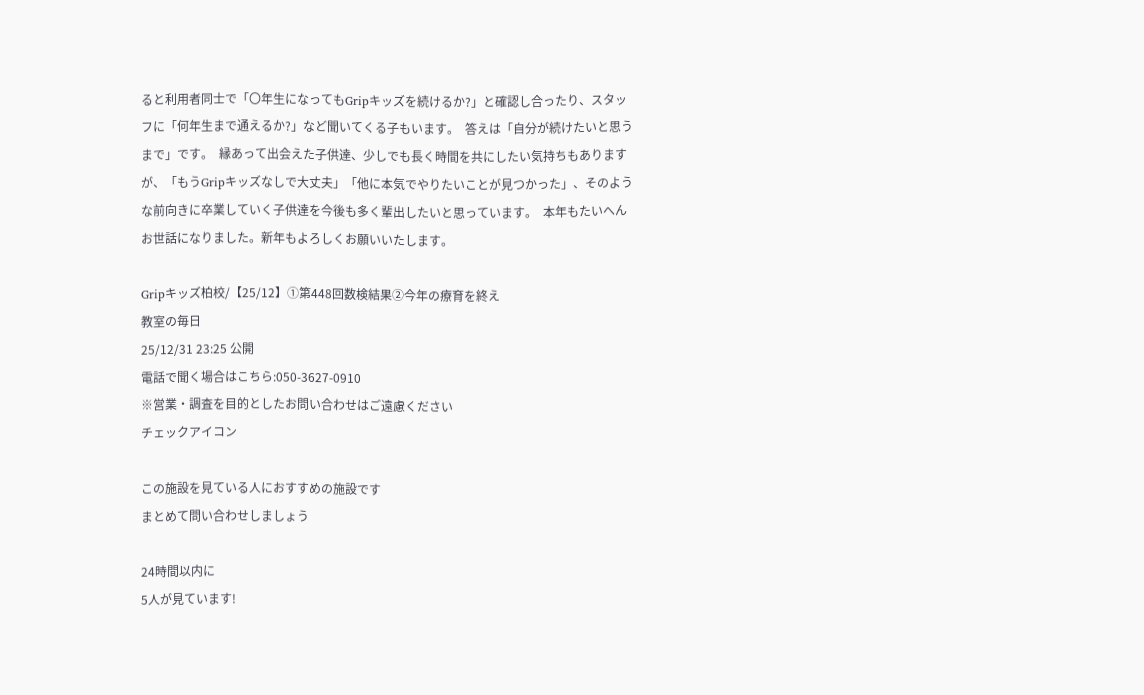ると利用者同士で「〇年生になってもGripキッズを続けるか?」と確認し合ったり、スタッフに「何年生まで通えるか?」など聞いてくる子もいます。  答えは「自分が続けたいと思うまで」です。  縁あって出会えた子供達、少しでも長く時間を共にしたい気持ちもありますが、「もうGripキッズなしで大丈夫」「他に本気でやりたいことが見つかった」、そのような前向きに卒業していく子供達を今後も多く輩出したいと思っています。  本年もたいへんお世話になりました。新年もよろしくお願いいたします。

Gripキッズ柏校/【25/12】①第448回数検結果②今年の療育を終え
教室の毎日
25/12/31 23:25 公開
電話で聞く場合はこちら:050-3627-0910
※営業・調査を目的としたお問い合わせはご遠慮ください
チェックアイコン

この施設を見ている人におすすめの施設です
まとめて問い合わせしましょう

24時間以内に
5人が見ています!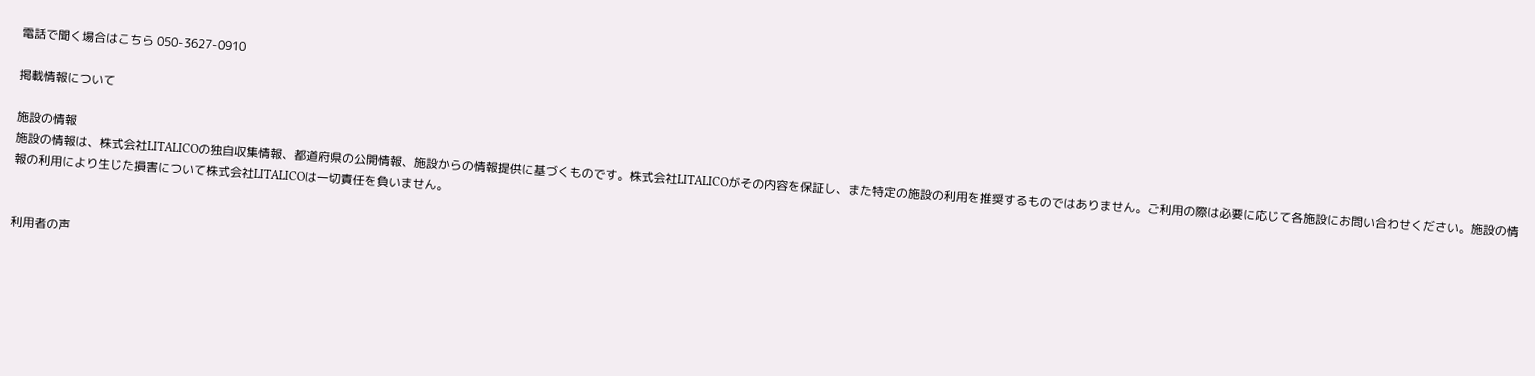電話で聞く場合はこちら 050-3627-0910

掲載情報について

施設の情報
施設の情報は、株式会社LITALICOの独自収集情報、都道府県の公開情報、施設からの情報提供に基づくものです。株式会社LITALICOがその内容を保証し、また特定の施設の利用を推奨するものではありません。ご利用の際は必要に応じて各施設にお問い合わせください。施設の情報の利用により生じた損害について株式会社LITALICOは一切責任を負いません。


利用者の声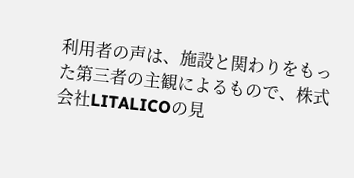利用者の声は、施設と関わりをもった第三者の主観によるもので、株式会社LITALICOの見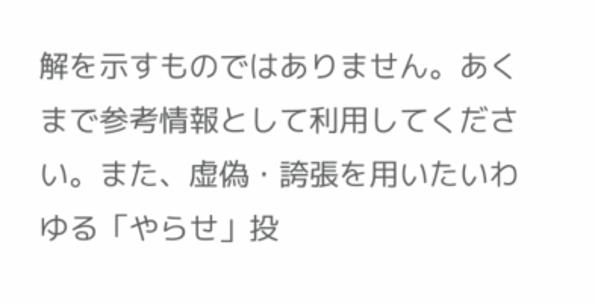解を示すものではありません。あくまで参考情報として利用してください。また、虚偽・誇張を用いたいわゆる「やらせ」投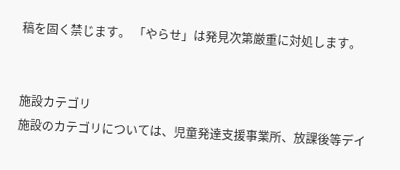稿を固く禁じます。 「やらせ」は発見次第厳重に対処します。


施設カテゴリ
施設のカテゴリについては、児童発達支援事業所、放課後等デイ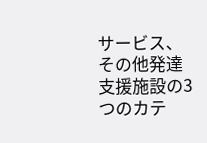サービス、その他発達支援施設の3つのカテ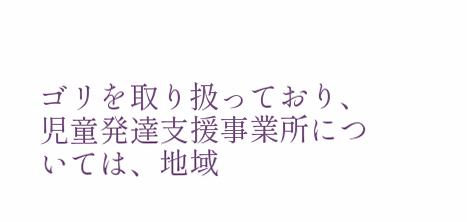ゴリを取り扱っており、児童発達支援事業所については、地域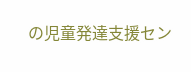の児童発達支援セン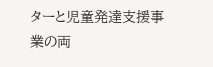ターと児童発達支援事業の両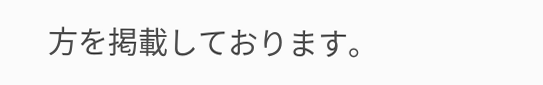方を掲載しております。